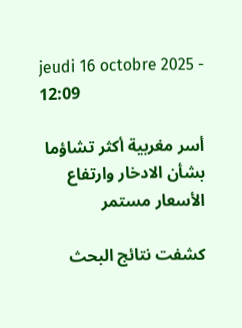jeudi 16 octobre 2025 - 12:09

أسر مغربية أكثر تشاؤما بشأن الادخار وارتفاع الأسعار مستمر

كشفت نتائج البحث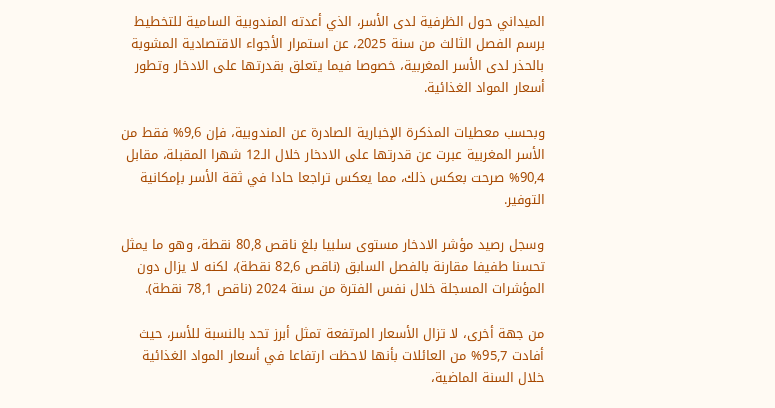الميداني حول الظرفية لدى الأسر، الذي أعدته المندوبية السامية للتخطيط برسم الفصل الثالث من سنة 2025، عن استمرار الأجواء الاقتصادية المشوبة بالحذر لدى الأسر المغربية، خصوصا فيما يتعلق بقدرتها على الادخار وتطور أسعار المواد الغذائية.

وبحسب معطيات المذكرة الإخبارية الصادرة عن المندوبية، فإن 9,6% فقط من الأسر المغربية عبرت عن قدرتها على الادخار خلال الـ12 شهرا المقبلة، مقابل 90,4% صرحت بعكس ذلك، مما يعكس تراجعا حادا في ثقة الأسر بإمكانية التوفير.

وسجل رصيد مؤشر الادخار مستوى سلبيا بلغ ناقص 80,8 نقطة، وهو ما يمثل تحسنا طفيفا مقارنة بالفصل السابق (ناقص 82,6 نقطة)، لكنه لا يزال دون المؤشرات المسجلة خلال نفس الفترة من سنة 2024 (ناقص 78,1 نقطة).

من جهة أخرى، لا تزال الأسعار المرتفعة تمثل أبرز تحد بالنسبة للأسر، حيث أفادت 95,7% من العائلات بأنها لاحظت ارتفاعا في أسعار المواد الغذائية خلال السنة الماضية،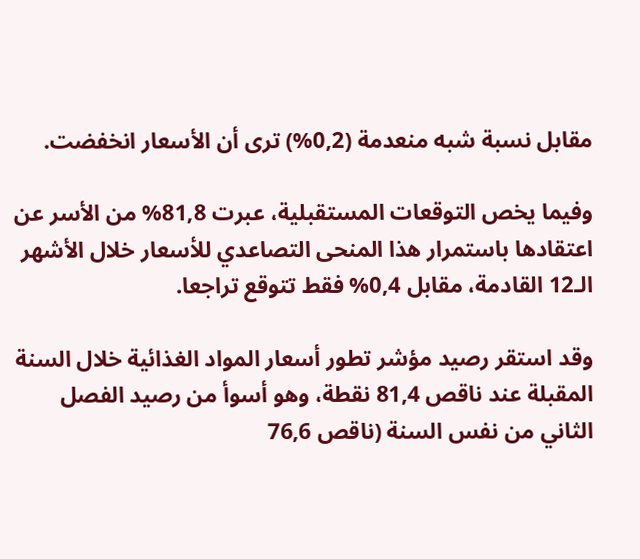مقابل نسبة شبه منعدمة (0,2%) ترى أن الأسعار انخفضت.

وفيما يخص التوقعات المستقبلية، عبرت 81,8% من الأسر عن اعتقادها باستمرار هذا المنحى التصاعدي للأسعار خلال الأشهر الـ12 القادمة، مقابل 0,4% فقط تتوقع تراجعا.

وقد استقر رصيد مؤشر تطور أسعار المواد الغذائية خلال السنة المقبلة عند ناقص 81,4 نقطة، وهو أسوأ من رصيد الفصل الثاني من نفس السنة (ناقص 76,6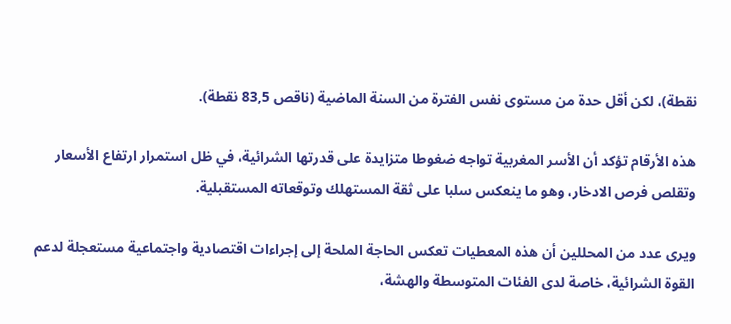نقطة)، لكن أقل حدة من مستوى نفس الفترة من السنة الماضية (ناقص 83,5 نقطة).

هذه الأرقام تؤكد أن الأسر المغربية تواجه ضغوطا متزايدة على قدرتها الشرائية، في ظل استمرار ارتفاع الأسعار وتقلص فرص الادخار، وهو ما ينعكس سلبا على ثقة المستهلك وتوقعاته المستقبلية.

ويرى عدد من المحللين أن هذه المعطيات تعكس الحاجة الملحة إلى إجراءات اقتصادية واجتماعية مستعجلة لدعم القوة الشرائية، خاصة لدى الفئات المتوسطة والهشة،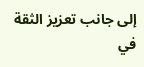إلى جانب تعزيز الثقة في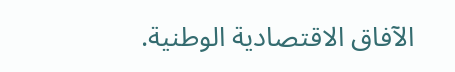الآفاق الاقتصادية الوطنية.